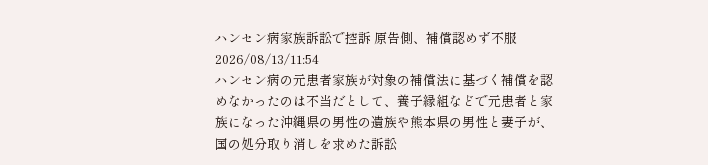ハンセン病家族訴訟で控訴 原告側、補償認めず不服
2026/08/13/11:54
ハンセン病の元患者家族が対象の補償法に基づく補償を認めなかったのは不当だとして、養子縁組などで元患者と家族になった沖縄県の男性の遺族や熊本県の男性と妻子が、国の処分取り消しを求めた訴訟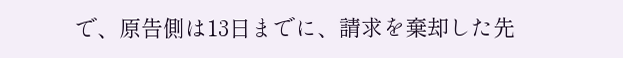で、原告側は13日までに、請求を棄却した先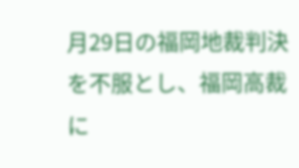月29日の福岡地裁判決を不服とし、福岡高裁に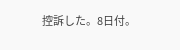控訴した。8日付。